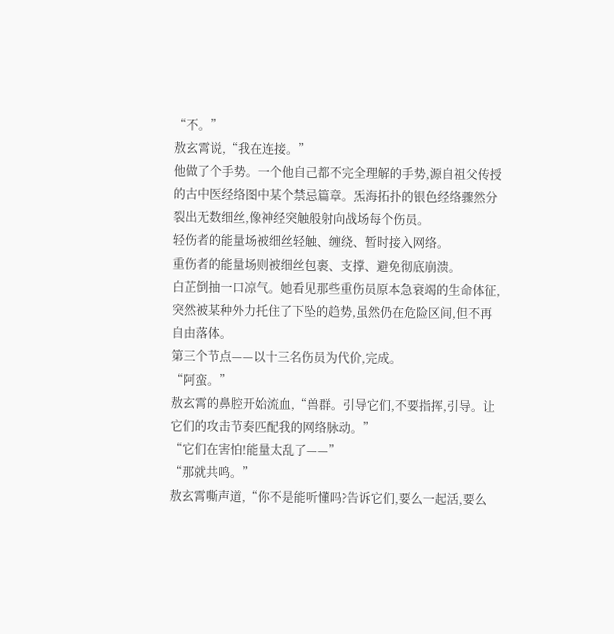“不。”
敖玄霄说,“我在连接。”
他做了个手势。一个他自己都不完全理解的手势,源自祖父传授的古中医经络图中某个禁忌篇章。炁海拓扑的银色经络骤然分裂出无数细丝,像神经突触般射向战场每个伤员。
轻伤者的能量场被细丝轻触、缠绕、暂时接入网络。
重伤者的能量场则被细丝包裹、支撑、避免彻底崩溃。
白芷倒抽一口凉气。她看见那些重伤员原本急衰竭的生命体征,突然被某种外力托住了下坠的趋势,虽然仍在危险区间,但不再自由落体。
第三个节点——以十三名伤员为代价,完成。
“阿蛮。”
敖玄霄的鼻腔开始流血,“兽群。引导它们,不要指挥,引导。让它们的攻击节奏匹配我的网络脉动。”
“它们在害怕!能量太乱了——”
“那就共鸣。”
敖玄霄嘶声道,“你不是能听懂吗?告诉它们,要么一起活,要么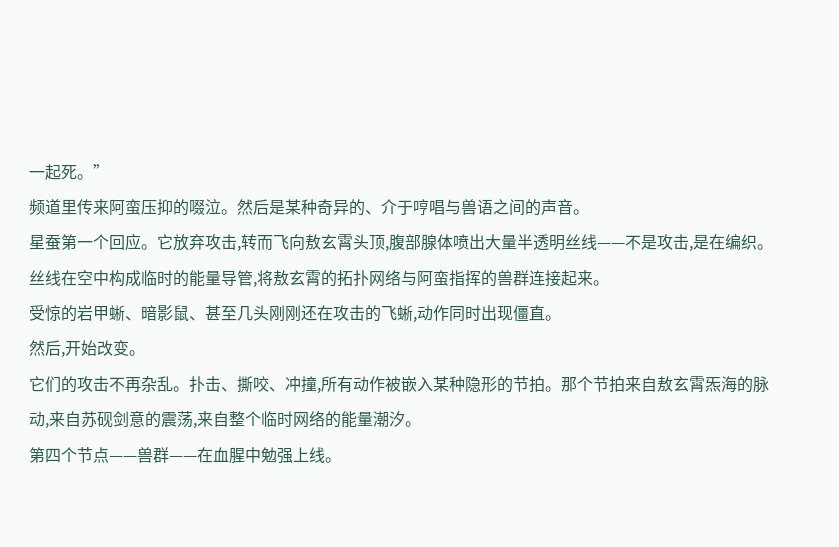一起死。”
频道里传来阿蛮压抑的啜泣。然后是某种奇异的、介于哼唱与兽语之间的声音。
星蚕第一个回应。它放弃攻击,转而飞向敖玄霄头顶,腹部腺体喷出大量半透明丝线——不是攻击,是在编织。丝线在空中构成临时的能量导管,将敖玄霄的拓扑网络与阿蛮指挥的兽群连接起来。
受惊的岩甲蜥、暗影鼠、甚至几头刚刚还在攻击的飞蜥,动作同时出现僵直。
然后,开始改变。
它们的攻击不再杂乱。扑击、撕咬、冲撞,所有动作被嵌入某种隐形的节拍。那个节拍来自敖玄霄炁海的脉动,来自苏砚剑意的震荡,来自整个临时网络的能量潮汐。
第四个节点——兽群——在血腥中勉强上线。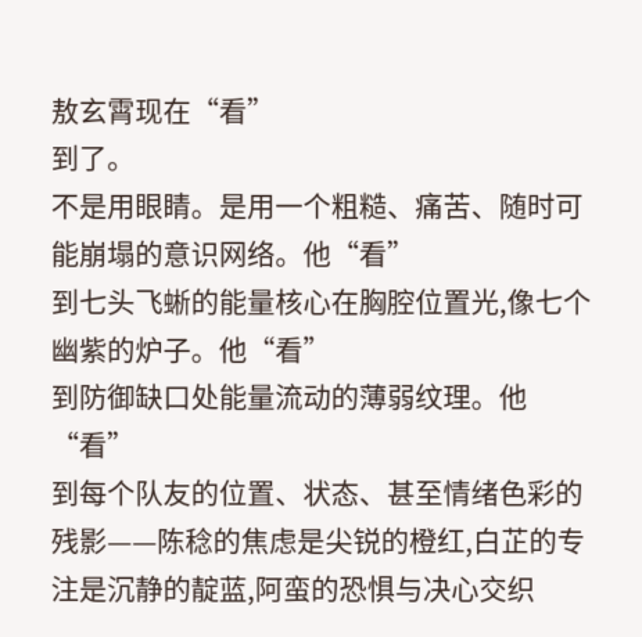敖玄霄现在“看”
到了。
不是用眼睛。是用一个粗糙、痛苦、随时可能崩塌的意识网络。他“看”
到七头飞蜥的能量核心在胸腔位置光,像七个幽紫的炉子。他“看”
到防御缺口处能量流动的薄弱纹理。他“看”
到每个队友的位置、状态、甚至情绪色彩的残影——陈稔的焦虑是尖锐的橙红,白芷的专注是沉静的靛蓝,阿蛮的恐惧与决心交织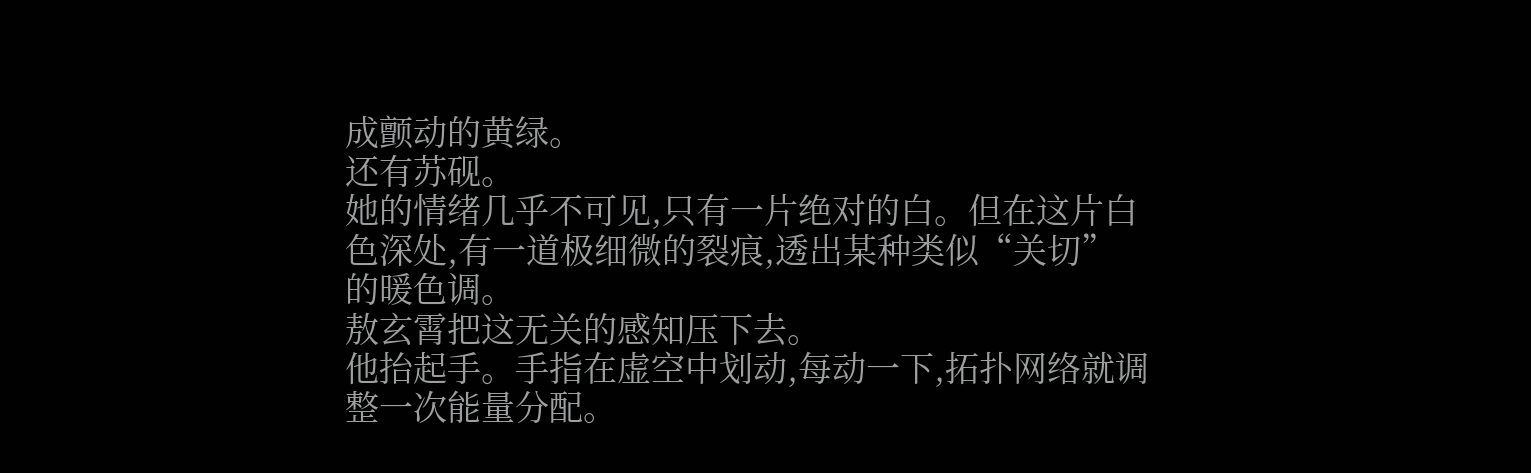成颤动的黄绿。
还有苏砚。
她的情绪几乎不可见,只有一片绝对的白。但在这片白色深处,有一道极细微的裂痕,透出某种类似“关切”
的暖色调。
敖玄霄把这无关的感知压下去。
他抬起手。手指在虚空中划动,每动一下,拓扑网络就调整一次能量分配。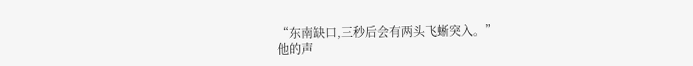“东南缺口,三秒后会有两头飞蜥突入。”
他的声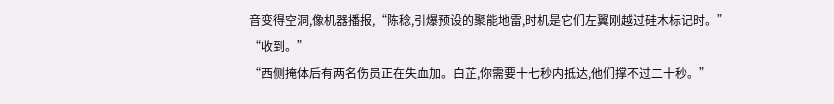音变得空洞,像机器播报,“陈稔,引爆预设的聚能地雷,时机是它们左翼刚越过硅木标记时。”
“收到。”
“西侧掩体后有两名伤员正在失血加。白芷,你需要十七秒内抵达,他们撑不过二十秒。”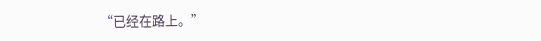“已经在路上。”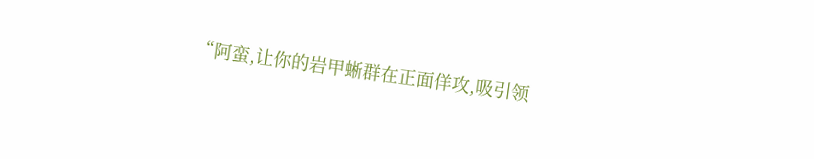“阿蛮,让你的岩甲蜥群在正面佯攻,吸引领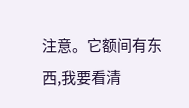注意。它额间有东西,我要看清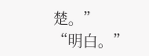楚。”
“明白。”